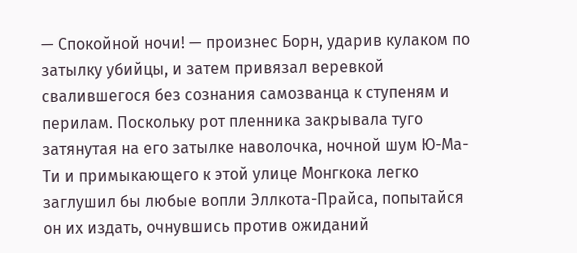— Спокойной ночи! — произнес Борн, ударив кулаком по затылку убийцы, и затем привязал веревкой свалившегося без сознания самозванца к ступеням и перилам. Поскольку рот пленника закрывала туго затянутая на его затылке наволочка, ночной шум Ю-Ма-Ти и примыкающего к этой улице Монгкока легко заглушил бы любые вопли Эллкота-Прайса, попытайся он их издать, очнувшись против ожиданий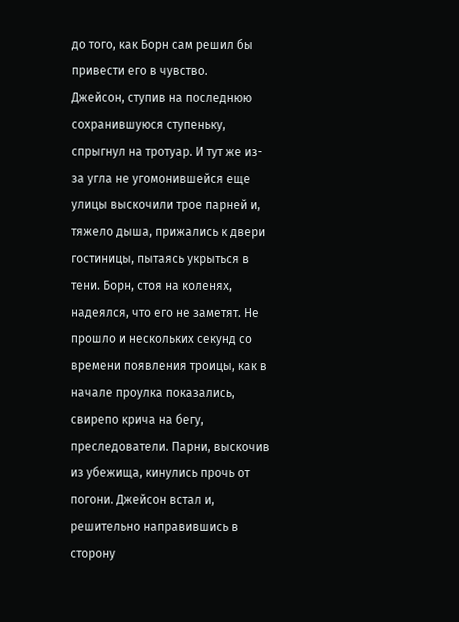до того, как Борн сам решил бы привести его в чувство.
Джейсон, ступив на последнюю сохранившуюся ступеньку, спрыгнул на тротуар. И тут же из-за угла не угомонившейся еще улицы выскочили трое парней и, тяжело дыша, прижались к двери гостиницы, пытаясь укрыться в тени. Борн, стоя на коленях, надеялся, что его не заметят. Не прошло и нескольких секунд со времени появления троицы, как в начале проулка показались, свирепо крича на бегу, преследователи. Парни, выскочив из убежища, кинулись прочь от погони. Джейсон встал и, решительно направившись в сторону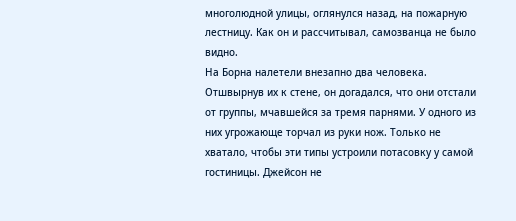многолюдной улицы, оглянулся назад, на пожарную лестницу. Как он и рассчитывал, самозванца не было видно.
На Борна налетели внезапно два человека. Отшвырнув их к стене, он догадался, что они отстали от группы, мчавшейся за тремя парнями. У одного из них угрожающе торчал из руки нож. Только не хватало, чтобы эти типы устроили потасовку у самой гостиницы. Джейсон не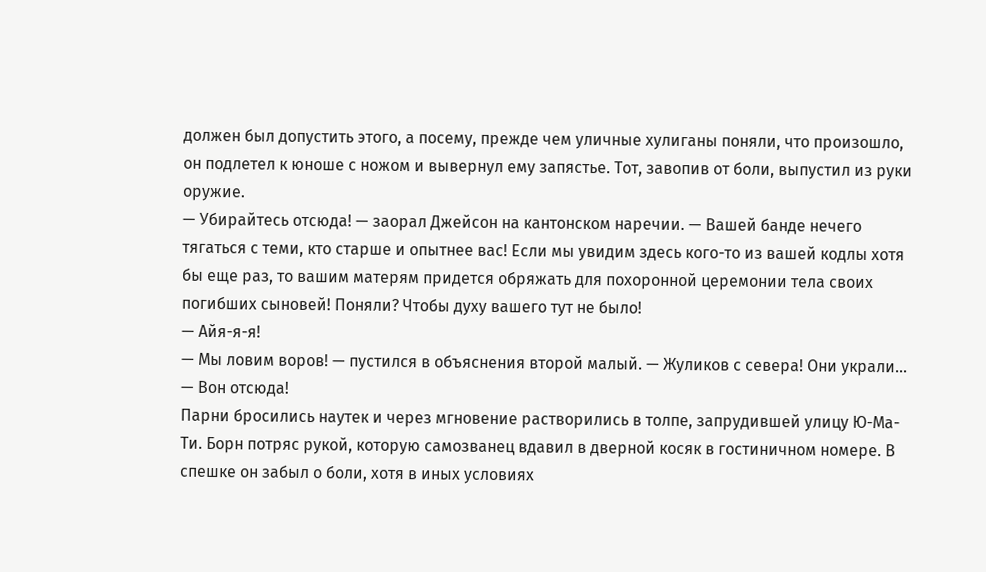должен был допустить этого, а посему, прежде чем уличные хулиганы поняли, что произошло, он подлетел к юноше с ножом и вывернул ему запястье. Тот, завопив от боли, выпустил из руки оружие.
— Убирайтесь отсюда! — заорал Джейсон на кантонском наречии. — Вашей банде нечего тягаться с теми, кто старше и опытнее вас! Если мы увидим здесь кого-то из вашей кодлы хотя бы еще раз, то вашим матерям придется обряжать для похоронной церемонии тела своих погибших сыновей! Поняли? Чтобы духу вашего тут не было!
— Айя-я-я!
— Мы ловим воров! — пустился в объяснения второй малый. — Жуликов с севера! Они украли…
— Вон отсюда!
Парни бросились наутек и через мгновение растворились в толпе, запрудившей улицу Ю-Ма-Ти. Борн потряс рукой, которую самозванец вдавил в дверной косяк в гостиничном номере. В спешке он забыл о боли, хотя в иных условиях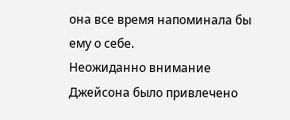она все время напоминала бы ему о себе.
Неожиданно внимание Джейсона было привлечено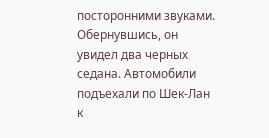посторонними звуками. Обернувшись, он увидел два черных седана. Автомобили подъехали по Шек-Лан к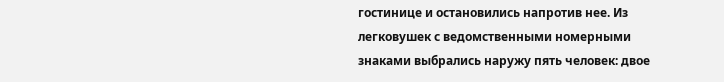гостинице и остановились напротив нее. Из легковушек с ведомственными номерными знаками выбрались наружу пять человек: двое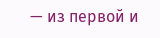— из первой и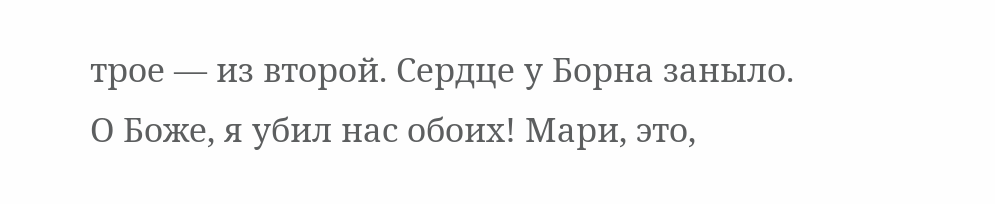трое — из второй. Сердце у Борна заныло.
О Боже, я убил нас обоих! Мари, это,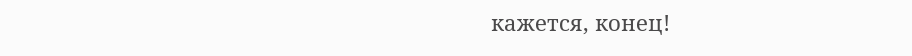кажется, конец!